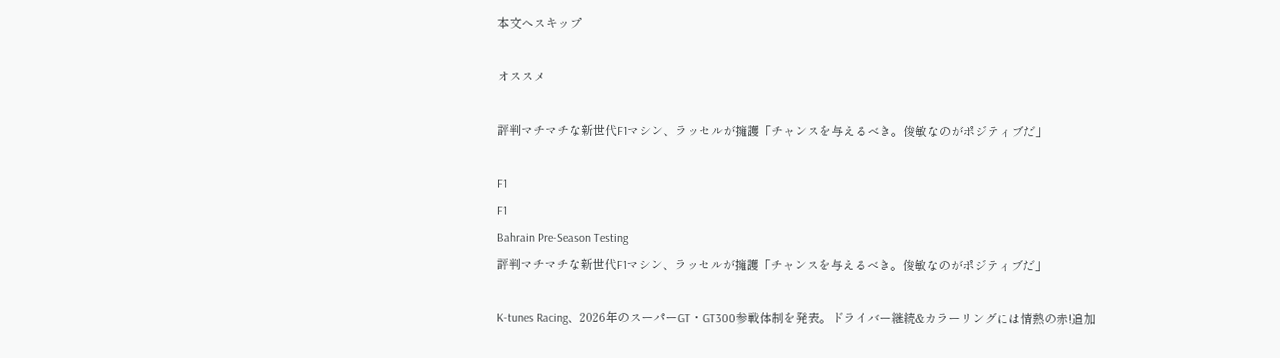本文へスキップ

オススメ

評判マチマチな新世代F1マシン、ラッセルが擁護「チャンスを与えるべき。俊敏なのがポジティブだ」

F1
F1
Bahrain Pre-Season Testing
評判マチマチな新世代F1マシン、ラッセルが擁護「チャンスを与えるべき。俊敏なのがポジティブだ」

K-tunes Racing、2026年のスーパーGT・GT300参戦体制を発表。ドライバー継続&カラーリングには情熱の赤!追加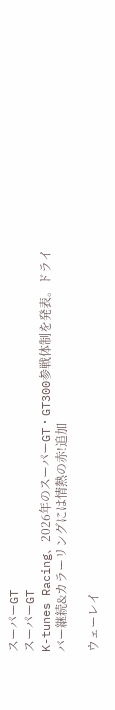スーパーGT
スーパーGT
K-tunes Racing、2026年のスーパーGT・GT300参戦体制を発表。ドライバー継続&カラーリングには情熱の赤!追加

ウェーレイ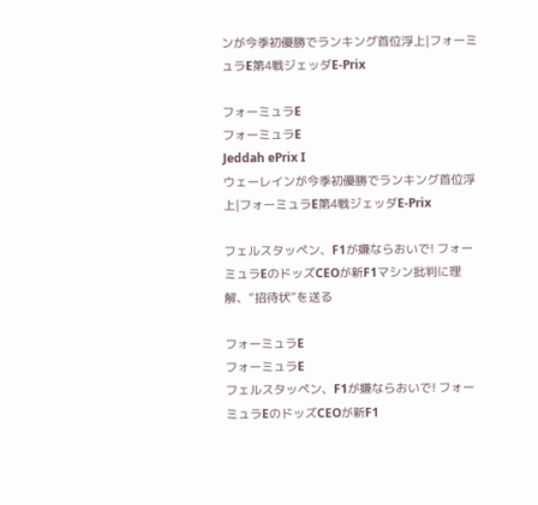ンが今季初優勝でランキング首位浮上|フォーミュラE第4戦ジェッダE-Prix

フォーミュラE
フォーミュラE
Jeddah ePrix I
ウェーレインが今季初優勝でランキング首位浮上|フォーミュラE第4戦ジェッダE-Prix

フェルスタッペン、F1が嫌ならおいで! フォーミュラEのドッズCEOが新F1マシン批判に理解、”招待状”を送る

フォーミュラE
フォーミュラE
フェルスタッペン、F1が嫌ならおいで! フォーミュラEのドッズCEOが新F1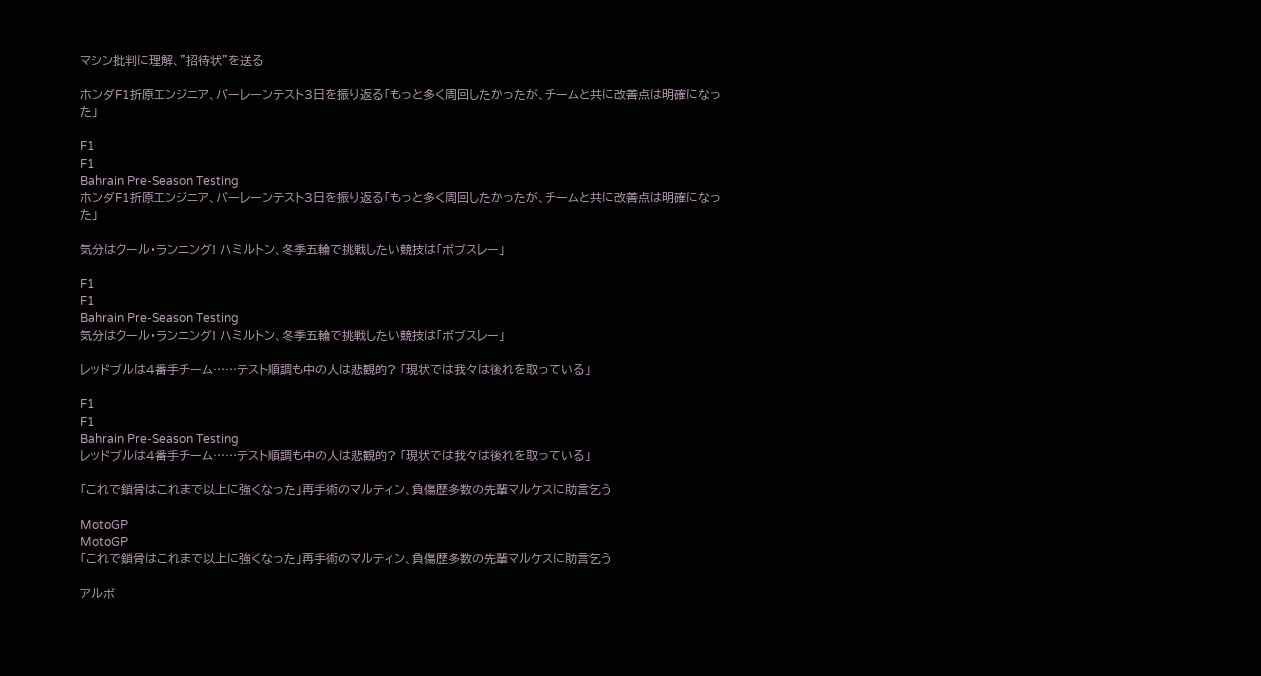マシン批判に理解、”招待状”を送る

ホンダF1折原エンジニア、バーレーンテスト3日を振り返る「もっと多く周回したかったが、チームと共に改善点は明確になった」

F1
F1
Bahrain Pre-Season Testing
ホンダF1折原エンジニア、バーレーンテスト3日を振り返る「もっと多く周回したかったが、チームと共に改善点は明確になった」

気分はクール・ランニング! ハミルトン、冬季五輪で挑戦したい競技は「ボブスレー」

F1
F1
Bahrain Pre-Season Testing
気分はクール・ランニング! ハミルトン、冬季五輪で挑戦したい競技は「ボブスレー」

レッドブルは4番手チーム……テスト順調も中の人は悲観的? 「現状では我々は後れを取っている」

F1
F1
Bahrain Pre-Season Testing
レッドブルは4番手チーム……テスト順調も中の人は悲観的? 「現状では我々は後れを取っている」

「これで鎖骨はこれまで以上に強くなった」再手術のマルティン、負傷歴多数の先輩マルケスに助言乞う

MotoGP
MotoGP
「これで鎖骨はこれまで以上に強くなった」再手術のマルティン、負傷歴多数の先輩マルケスに助言乞う

アルボ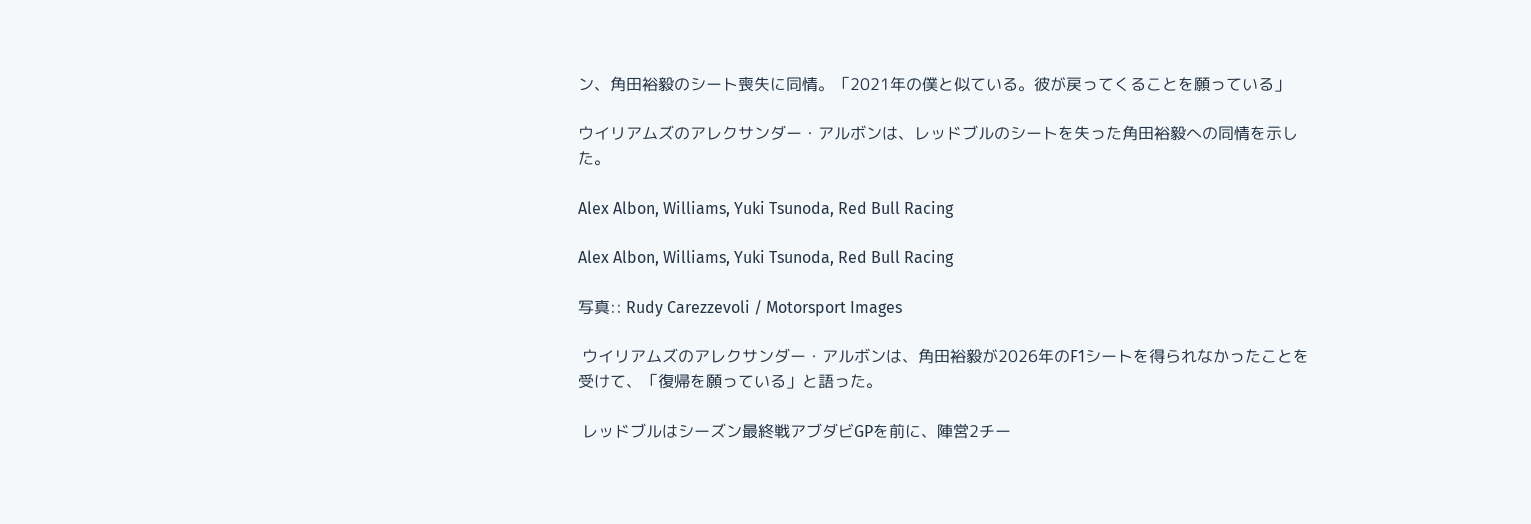ン、角田裕毅のシート喪失に同情。「2021年の僕と似ている。彼が戻ってくることを願っている」

ウイリアムズのアレクサンダー・アルボンは、レッドブルのシートを失った角田裕毅への同情を示した。

Alex Albon, Williams, Yuki Tsunoda, Red Bull Racing

Alex Albon, Williams, Yuki Tsunoda, Red Bull Racing

写真:: Rudy Carezzevoli / Motorsport Images

 ウイリアムズのアレクサンダー・アルボンは、角田裕毅が2026年のF1シートを得られなかったことを受けて、「復帰を願っている」と語った。

 レッドブルはシーズン最終戦アブダビGPを前に、陣営2チー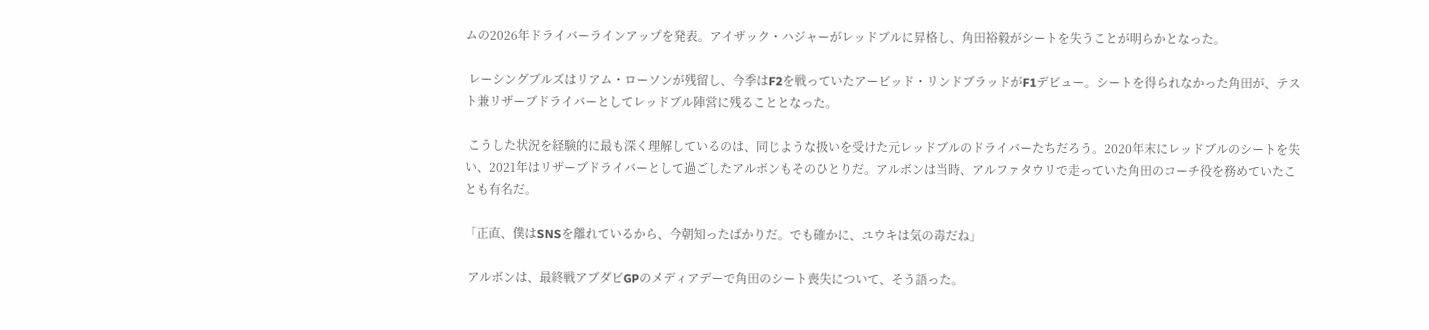ムの2026年ドライバーラインアップを発表。アイザック・ハジャーがレッドブルに昇格し、角田裕毅がシートを失うことが明らかとなった。

 レーシングブルズはリアム・ローソンが残留し、今季はF2を戦っていたアービッド・リンドブラッドがF1デビュー。シートを得られなかった角田が、テスト兼リザーブドライバーとしてレッドブル陣営に残ることとなった。

 こうした状況を経験的に最も深く理解しているのは、同じような扱いを受けた元レッドブルのドライバーたちだろう。2020年末にレッドブルのシートを失い、2021年はリザーブドライバーとして過ごしたアルボンもそのひとりだ。アルボンは当時、アルファタウリで走っていた角田のコーチ役を務めていたことも有名だ。

「正直、僕はSNSを離れているから、今朝知ったばかりだ。でも確かに、ユウキは気の毒だね」

 アルボンは、最終戦アブダビGPのメディアデーで角田のシート喪失について、そう語った。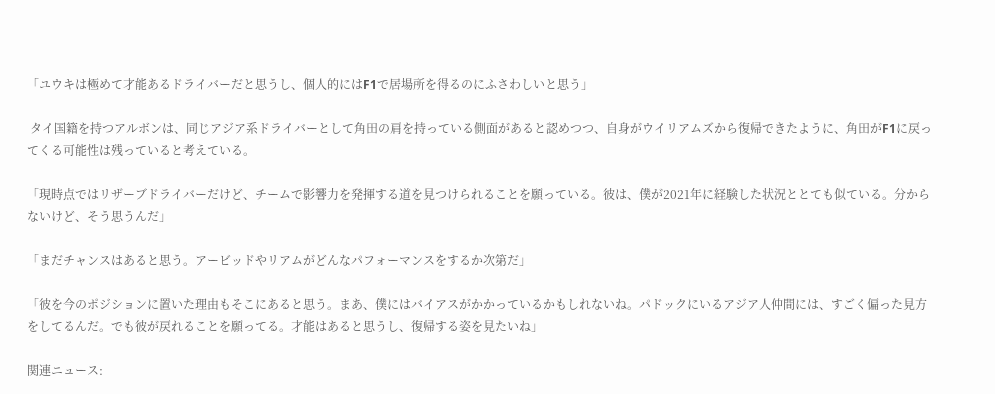「ユウキは極めて才能あるドライバーだと思うし、個人的にはF1で居場所を得るのにふさわしいと思う」

 タイ国籍を持つアルボンは、同じアジア系ドライバーとして角田の肩を持っている側面があると認めつつ、自身がウイリアムズから復帰できたように、角田がF1に戻ってくる可能性は残っていると考えている。

「現時点ではリザーブドライバーだけど、チームで影響力を発揮する道を見つけられることを願っている。彼は、僕が2021年に経験した状況ととても似ている。分からないけど、そう思うんだ」

「まだチャンスはあると思う。アービッドやリアムがどんなパフォーマンスをするか次第だ」

「彼を今のポジションに置いた理由もそこにあると思う。まあ、僕にはバイアスがかかっているかもしれないね。パドックにいるアジア人仲間には、すごく偏った見方をしてるんだ。でも彼が戻れることを願ってる。才能はあると思うし、復帰する姿を見たいね」

関連ニュース: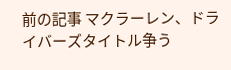前の記事 マクラーレン、ドライバーズタイトル争う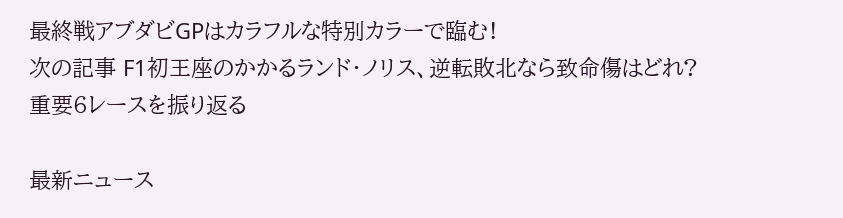最終戦アブダビGPはカラフルな特別カラーで臨む!
次の記事 F1初王座のかかるランド・ノリス、逆転敗北なら致命傷はどれ? 重要6レースを振り返る

最新ニュース